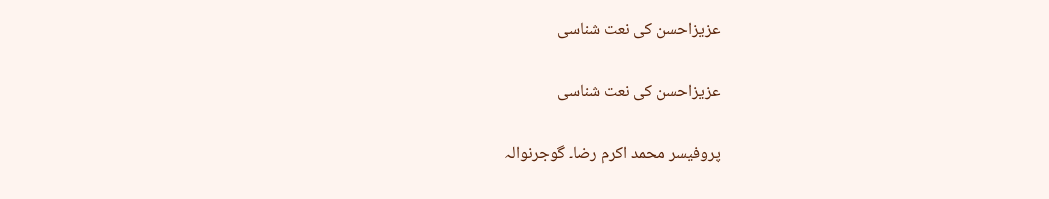عزیزاحسن کی نعت شناسی

عزیزاحسن کی نعت شناسی

پروفیسر محمد اکرم رضا۔ گوجرنوالہ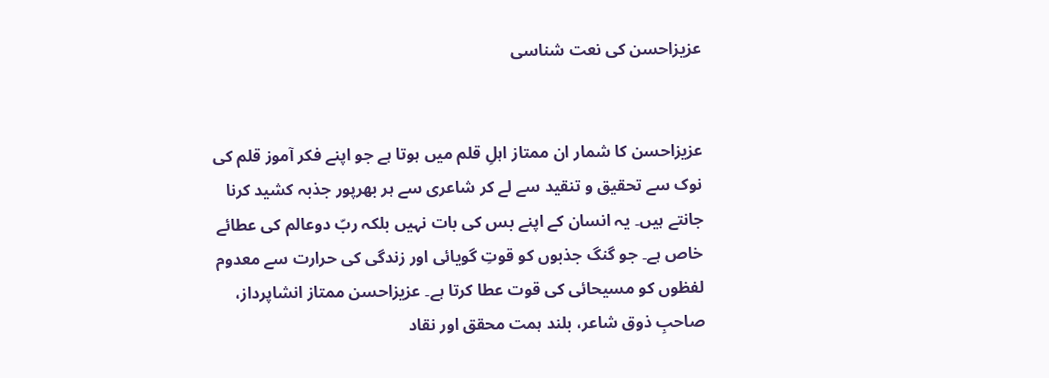عزیزاحسن کی نعت شناسی


عزیزاحسن کا شمار ان ممتاز اہلِ قلم میں ہوتا ہے جو اپنے فکر آموز قلم کی نوک سے تحقیق و تنقید سے لے کر شاعری سے ہر بھرپور جذبہ کشید کرنا جانتے ہیں۔ یہ انسان کے اپنے بس کی بات نہیں بلکہ ربّ دوعالم کی عطائے خاص ہے۔ جو گنگ جذبوں کو قوتِ گویائی اور زندگی کی حرارت سے معدوم لفظوں کو مسیحائی کی قوت عطا کرتا ہے۔ عزیزاحسن ممتاز انشاپرداز، صاحبِ ذوق شاعر، بلند ہمت محقق اور نقاد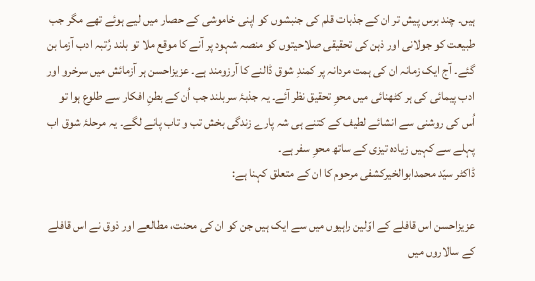ہیں۔ چند برس پیش تر ان کے جذبات قلم کی جنبشوں کو اپنی خاموشی کے حصار میں لیے ہوئے تھے مگر جب طبیعت کو جولانی اور ذہن کی تحقیقی صلاحیتوں کو منصہ شہود پر آنے کا موقع ملا تو بلند رُتبہ ادب آزما بن گئے۔ آج ایک زمانہ ان کی ہمت مردانہ پر کمندِ شوق ڈالنے کا آرزومند ہے۔ عزیزاحسن ہر آزمائش میں سرخرو اور ادب پیمائی کی ہر کٹھنائی میں محوِ تحقیق نظر آئے۔ یہ جذبۂ سربلند جب اُن کے بطنِ افکار سے طلوع ہوا تو اُس کی روشنی سے انشائے لطیف کے کتنے ہی شہ پارے زندگی بخش تب و تاب پانے لگے۔ یہ مرحلۂ شوق اب پہلے سے کہیں زیادہ تیزی کے ساتھ محوِ سفر ہے۔
ڈاکٹر سیّد محمدابوالخیرکشفی مرحوم کا ان کے متعلق کہنا ہے:

عزیزاحسن اس قافلے کے اوّلین راہیوں میں سے ایک ہیں جن کو ان کی محنت، مطالعے اور ذوق نے اس قافلے کے سالاروں میں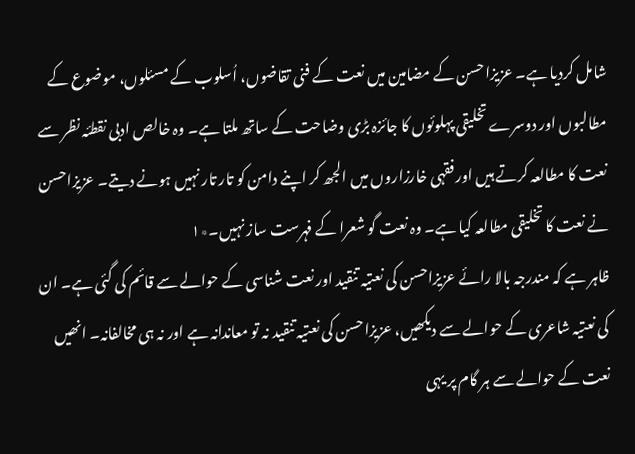شامل کردیا ہے۔ عزیزاحسن کے مضامین میں نعت کے فنی تقاضوں، اُسلوب کے مسئلوں، موضوع کے مطالبوں اور دوسرے تخلیقی پہلوئوں کا جائزہ بڑی وضاحت کے ساتھ ملتا ہے۔ وہ خالص ادبی نقطئہ نظر سے نعت کا مطالعہ کرتے ہیں اور فقہی خارزاروں میں الجھ کر اپنے دامن کو تار تار نہیں ہونے دیتے۔ عزیزاحسن نے نعت کا تخلیقی مطالعہ کیا ہے۔ وہ نعت گو شعرا کے فہرست ساز نہیں۔٭۱
ظاہر ہے کہ مندرجہ بالا رائے عزیزاحسن کی نعتیہ تنقید اور نعت شناسی کے حوالے سے قائم کی گئی ہے۔ ان کی نعتیہ شاعری کے حوالے سے دیکھیں، عزیزاحسن کی نعتیہ تنقید نہ تو معاندانہ ہے اور نہ ہی مخالفانہ۔ انھیں نعت کے حوالے سے ہر گام پر یہی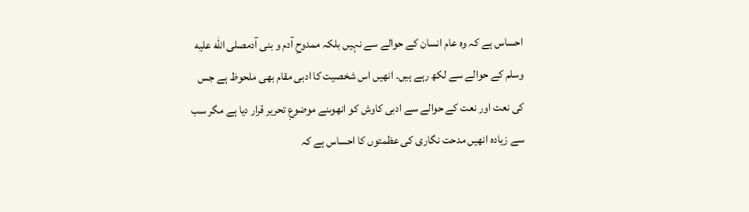احساس ہے کہ وہ عام انسان کے حوالے سے نہیں بلکہ ممدوحِ آدم و بنی آدمصلى الله عليه وسلم کے حوالے سے لکھ رہے ہیں۔ انھیں اس شخصیت کا ادبی مقام بھی ملحوظ ہے جس کی نعت اور نعت کے حوالے سے ادبی کاوش کو انھوںنے موضوعِ تحریر قرار دیا ہے مگر سب سے زیادہ انھیں مدحت نگاری کی عظمتوں کا احساس ہے کہ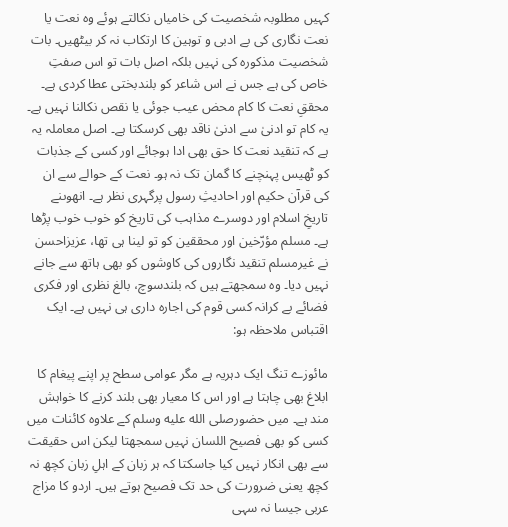کہیں مطلوبہ شخصیت کی خامیاں نکالتے ہوئے وہ نعت یا نعت نگاری کی بے ادبی و توہین کا ارتکاب نہ کر بیٹھیں۔ بات شخصیت مذکورہ کی نہیں بلکہ اصل بات تو اس صفتِ خاص کی ہے جس نے اس شاعر کو بلندبختی عطا کردی ہے۔ محققِ نعت کا کام محض عیب جوئی یا نقص نکالنا نہیں ہے۔ یہ کام تو ادنیٰ سے ادنیٰ ناقد بھی کرسکتا ہے۔ اصل معاملہ یہ ہے کہ تنقید نعت کا حق بھی ادا ہوجائے اور کسی کے جذبات کو ٹھیس پہنچنے کا گمان تک نہ ہو۔ نعت کے حوالے سے ان کی قرآن حکیم اور احادیثِ رسول پرگہری نظر ہے۔ انھوںنے تاریخِ اسلام اور دوسرے مذاہب کی تاریخ کو خوب خوب پڑھا ہے۔ مسلم مؤرّخین اور محققین کو تو لینا ہی تھا، عزیزاحسن نے غیرمسلم تنقید نگاروں کی کاوشوں کو بھی ہاتھ سے جانے نہیں دیا۔ وہ سمجھتے ہیں کہ بلندسوچ، بالغ نظری اور فکری فضائے بے کرانہ کسی قوم کی اجارہ داری ہی نہیں ہے۔ ایک اقتباس ملاحظہ ہو:

مائوزے تنگ ایک دہریہ ہے مگر عوامی سطح پر اپنے پیغام کا ابلاغ بھی چاہتا ہے اور اس کا معیار بھی بلند کرنے کا خواہش مند ہے۔ میں حضورصلى الله عليه وسلم کے علاوہ کائنات میں کسی کو بھی فصیح اللسان نہیں سمجھتا لیکن اس حقیقت سے بھی انکار نہیں کیا جاسکتا کہ ہر زبان کے اہلِ زبان کچھ نہ کچھ یعنی ضرورت کی حد تک فصیح ہوتے ہیں۔ اردو کا مزاج عربی جیسا نہ سہی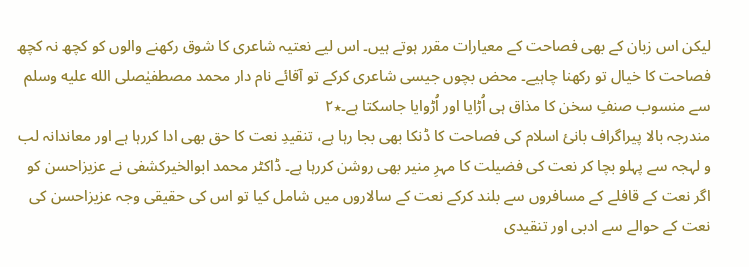لیکن اس زبان کے بھی فصاحت کے معیارات مقرر ہوتے ہیں۔ اس لیے نعتیہ شاعری کا شوق رکھنے والوں کو کچھ نہ کچھ فصاحت کا خیال تو رکھنا چاہیے۔ محض بچوں جیسی شاعری کرکے تو آقائے نام دار محمد مصطفیٰصلى الله عليه وسلم سے منسوب صنفِ سخن کا مذاق ہی اُڑایا اور اُڑوایا جاسکتا ہے۔٭۲
مندرجہ بالا پیراگراف بانیٔ اسلام کی فصاحت کا ڈنکا بھی بجا رہا ہے، تنقیدِ نعت کا حق بھی ادا کررہا ہے اور معاندانہ لب و لہجہ سے پہلو بچا کر نعت کی فضیلت کا مہرِ منیر بھی روشن کررہا ہے۔ ڈاکٹر محمد ابوالخیرکشفی نے عزیزاحسن کو اگر نعت کے قافلے کے مسافروں سے بلند کرکے نعت کے سالاروں میں شامل کیا تو اس کی حقیقی وجہ عزیزاحسن کی نعت کے حوالے سے ادبی اور تنقیدی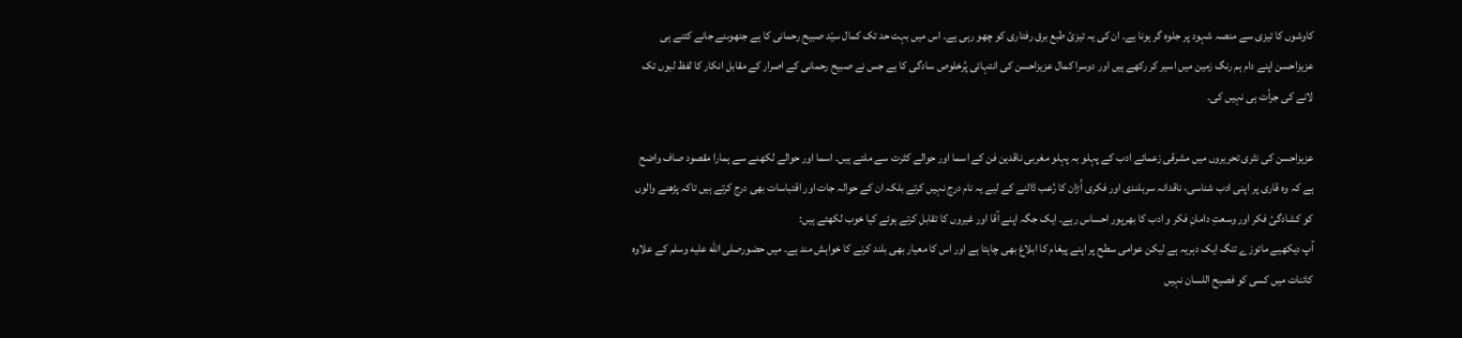کاوشوں کا تیزی سے منصہ شہود پر جلوہ گر ہونا ہے۔ ان کی یہ تیزئ طبع برق رفتاری کو چھو رہی ہے۔ اس میں بہت حد تک کمال سیّد صبیح رحمانی کا ہے جنھوںنے جانے کتنے ہی عزیزاحسن اپنے دام ہم رنگ زمین میں اسیر کر رکھے ہیں اور دوسرا کمال عزیزاحسن کی انتہائی پُرخلوص سادگی کا ہے جس نے صبیح رحمانی کے اصرار کے مقابل انکار کا لفظ لبوں تک لانے کی جرأت ہی نہیں کی۔

عزیزاحسن کی نثری تحریروں میں مشرقی زعمائے ادب کے پہلو بہ پہلو مغربی ناقدین فن کے اسما اور حوالے کثرت سے ملتے ہیں۔ اسما اور حوالے لکھنے سے ہمارا مقصود صاف واضح ہے کہ وہ قاری پر اپنی ادب شناسی، ناقدانہ سربلندی اور فکری اُڑان کا رُعب ڈالنے کے لیے یہ نام درج نہیں کرتے بلکہ ان کے حوالہ جات اور اقتباسات بھی درج کرتے ہیں تاکہ پڑھنے والوں کو کشادگیٔ فکر اور وسعتِ دامانِ فکر و ادب کا بھرپور احساس رہے۔ ایک جگہ اپنے آقا اور غیروں کا تقابل کرتے ہوئے کیا خوب لکھتے ہیں:
آپ دیکھیے مائوزے تنگ ایک دہریہ ہے لیکن عوامی سطح پر اپنے پیغام کا ابلاغ بھی چاہتا ہے اور اس کا معیار بھی بلند کرنے کا خواہش مند ہے۔ میں حضورصلى الله عليه وسلم کے علاوہ کائنات میں کسی کو فصیح اللسان نہیں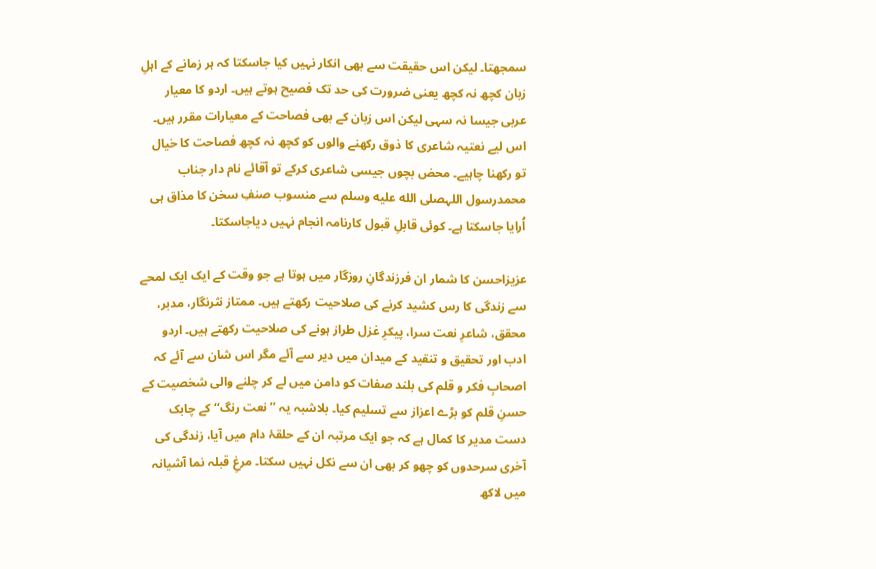سمجھتا۔ لیکن اس حقیقت سے بھی انکار نہیں کیا جاسکتا کہ ہر زمانے کے اہلِ زبان کچھ نہ کچھ یعنی ضرورت کی حد تک فصیح ہوتے ہیں۔ اردو کا معیار عربی جیسا نہ سہی لیکن اس زبان کے بھی فصاحت کے معیارات مقرر ہیں۔ اس لیے نعتیہ شاعری کا ذوق رکھنے والوں کو کچھ نہ کچھ فصاحت کا خیال تو رکھنا چاہیے۔ محض بچوں جیسی شاعری کرکے تو آقائے نام دار جناب محمدرسول اللہصلى الله عليه وسلم سے منسوب صنفِ سخن کا مذاق ہی اُرایا جاسکتا ہے۔ کوئی قابلِ قبول کارنامہ انجام نہیں دیاجاسکتا۔

عزیزاحسن کا شمار ان فرزندگانِ روزگار میں ہوتا ہے جو وقت کے ایک ایک لمحے سے زندگی کا رس کشید کرنے کی صلاحیت رکھتے ہیں۔ ممتاز نثرنگار، مدبر، محقق، شاعرِ نعت سرا، پیکرِ غزل طراز ہونے کی صلاحیت رکھتے ہیں۔ اردو ادب اور تحقیق و تنقید کے میدان میں دیر سے آئے مگر اس شان سے آئے کہ اصحابِ فکر و قلم کی بلند صفات کو دامن میں لے کر چلنے والی شخصیت کے حسنِ قلم کو بڑے اعزاز سے تسلیم کیا۔ بلاشبہ یہ ’’ نعت رنگ‘‘ کے چابک دست مدیر کا کمال ہے کہ جو ایک مرتبہ ان کے حلقۂ دام میں آیا، زندگی کی آخری سرحدوں کو چھو کر بھی ان سے نکل نہیں سکتا۔ مرغِ قبلہ نما آشیانہ میں لاکھ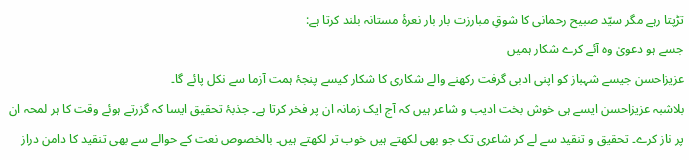تڑپتا رہے مگر سیّد صبیح رحمانی کا شوقِ مبارزت بار بار نعرۂ مستانہ بلند کرتا ہے:
جسے ہو دعویٰ وہ آئے کرے شکار ہمیں
عزیزاحسن جیسے شہباز کو اپنی ادبی گرفت رکھنے والے شکاری کا شکار کیسے پنجۂ ہمت آزما سے نکل پائے گا۔
بلاشبہ عزیزاحسن ایسے ہی خوش بخت ادیب و شاعر ہیں کہ آج ایک زمانہ ان پر فخر کرتا ہے۔ جذبۂ تحقیق ایسا کہ گزرتے ہوئے وقت کا ہر لمحہ ان پر ناز کرے۔ تحقیق و تنقید سے لے کر شاعری تک جو بھی لکھتے ہیں خوب تر لکھتے ہیں۔ بالخصوص نعت کے حوالے سے بھی تنقید کا دامن دراز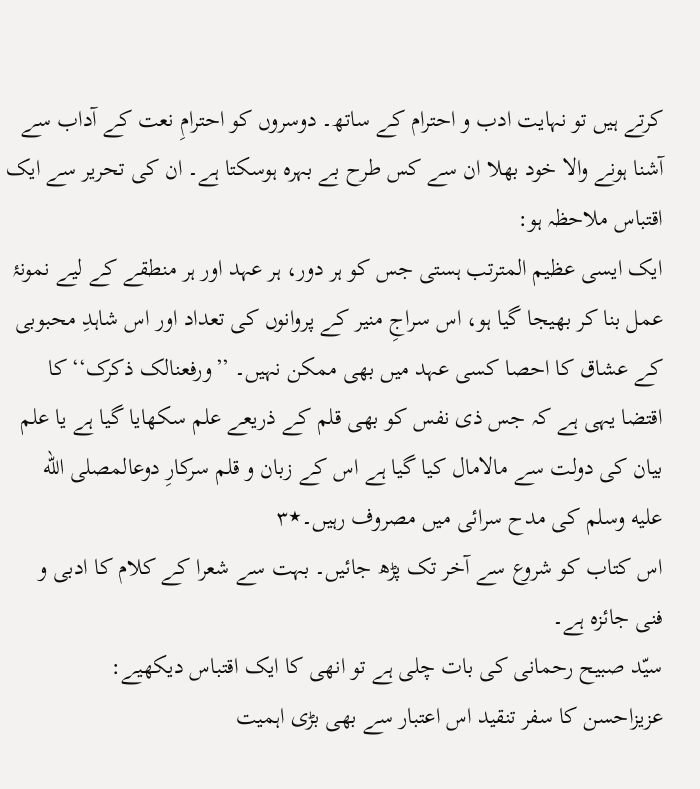کرتے ہیں تو نہایت ادب و احترام کے ساتھ۔ دوسروں کو احترامِ نعت کے آداب سے آشنا ہونے والا خود بھلا ان سے کس طرح بے بہرہ ہوسکتا ہے۔ ان کی تحریر سے ایک اقتباس ملاحظہ ہو:
ایک ایسی عظیم المترتب ہستی جس کو ہر دور، ہر عہد اور ہر منطقے کے لیے نمونۂ عمل بنا کر بھیجا گیا ہو، اس سراجِ منیر کے پروانوں کی تعداد اور اس شاہدِ محبوبی کے عشاق کا احصا کسی عہد میں بھی ممکن نہیں۔ ’’ورفعنالک ذکرک‘‘ کا اقتضا یہی ہے کہ جس ذی نفس کو بھی قلم کے ذریعے علم سکھایا گیا ہے یا علم بیان کی دولت سے مالامال کیا گیا ہے اس کے زبان و قلم سرکارِ دوعالمصلى الله عليه وسلم کی مدح سرائی میں مصروف رہیں۔٭۳
اس کتاب کو شروع سے آخر تک پڑھ جائیں۔ بہت سے شعرا کے کلام کا ادبی و فنی جائزہ ہے۔
سیّد صبیح رحمانی کی بات چلی ہے تو انھی کا ایک اقتباس دیکھیے:
عزیزاحسن کا سفر تنقید اس اعتبار سے بھی بڑی اہمیت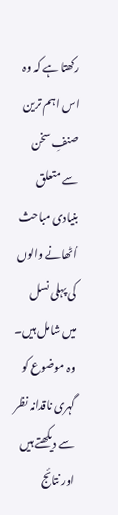رکھتا ہے کہ وہ اس اہم ترین صنفِ سخن سے متعلق بنیادی مباحث اُٹھانے والوں کی پہلی نسل میں شامل ہیں۔ وہ موضوع کو گہری ناقدانہ نظر سے دیکھتے ہیں اور نتائج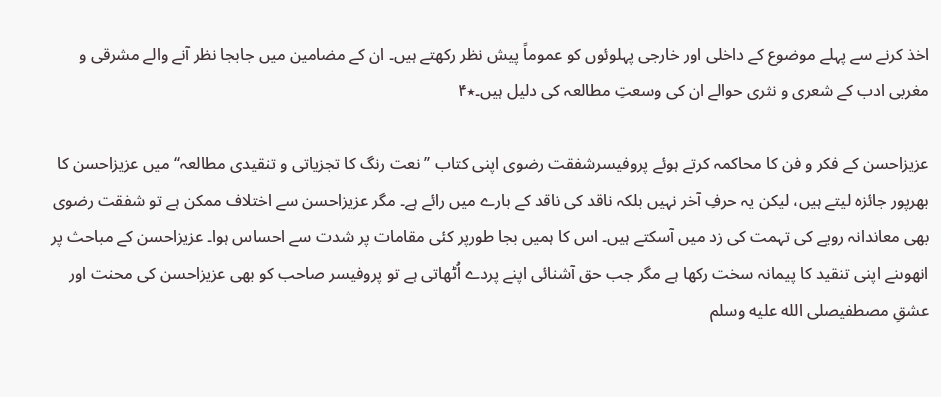اخذ کرنے سے پہلے موضوع کے داخلی اور خارجی پہلوئوں کو عموماً پیش نظر رکھتے ہیں۔ ان کے مضامین میں جابجا نظر آنے والے مشرقی و مغربی ادب کے شعری و نثری حوالے ان کی وسعتِ مطالعہ کی دلیل ہیں۔٭۴

عزیزاحسن کے فکر و فن کا محاکمہ کرتے ہوئے پروفیسرشفقت رضوی اپنی کتاب ’’نعت رنگ کا تجزیاتی و تنقیدی مطالعہ‘‘ میں عزیزاحسن کا بھرپور جائزہ لیتے ہیں، لیکن یہ حرفِ آخر نہیں بلکہ ناقد کی ناقد کے بارے میں رائے ہے۔ مگر عزیزاحسن سے اختلاف ممکن ہے تو شفقت رضوی بھی معاندانہ رویے کی تہمت کی زد میں آسکتے ہیں۔ اس کا ہمیں بجا طورپر کئی مقامات پر شدت سے احساس ہوا۔ عزیزاحسن کے مباحث پر انھوںنے اپنی تنقید کا پیمانہ سخت رکھا ہے مگر جب حق آشنائی اپنے پردے اُٹھاتی ہے تو پروفیسر صاحب کو بھی عزیزاحسن کی محنت اور عشقِ مصطفیصلى الله عليه وسلم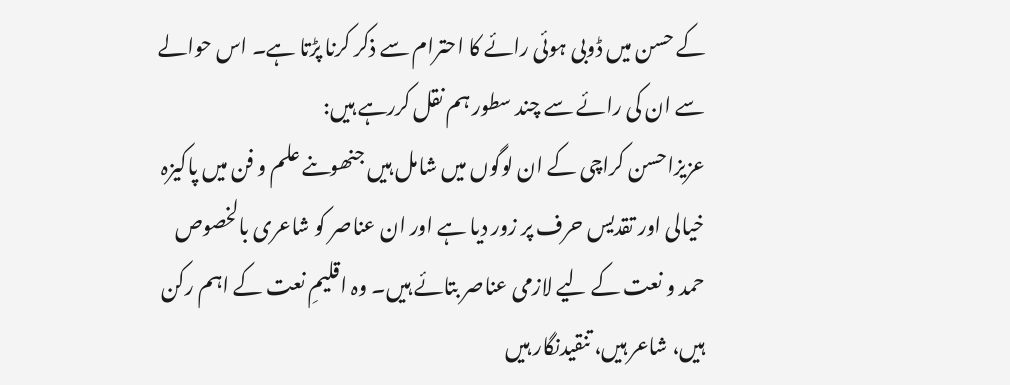کے حسن میں ڈوبی ہوئی رائے کا احترام سے ذکر کرنا پڑتا ہے۔ اس حوالے سے ان کی رائے سے چند سطور ہم نقل کررہے ہیں:
عزیزاحسن کراچی کے ان لوگوں میں شامل ہیں جنھوںنے علم و فن میں پاکیزہ خیالی اور تقدیس حرف پر زور دیا ہے اور ان عناصر کو شاعری بالخصوص حمد و نعت کے لیے لازمی عناصر بتائے ہیں۔ وہ اقلیمِ نعت کے اہم رکن ہیں، شاعر ہیں، تنقیدنگار ہیں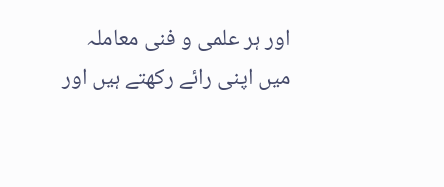اور ہر علمی و فنی معاملہ میں اپنی رائے رکھتے ہیں اور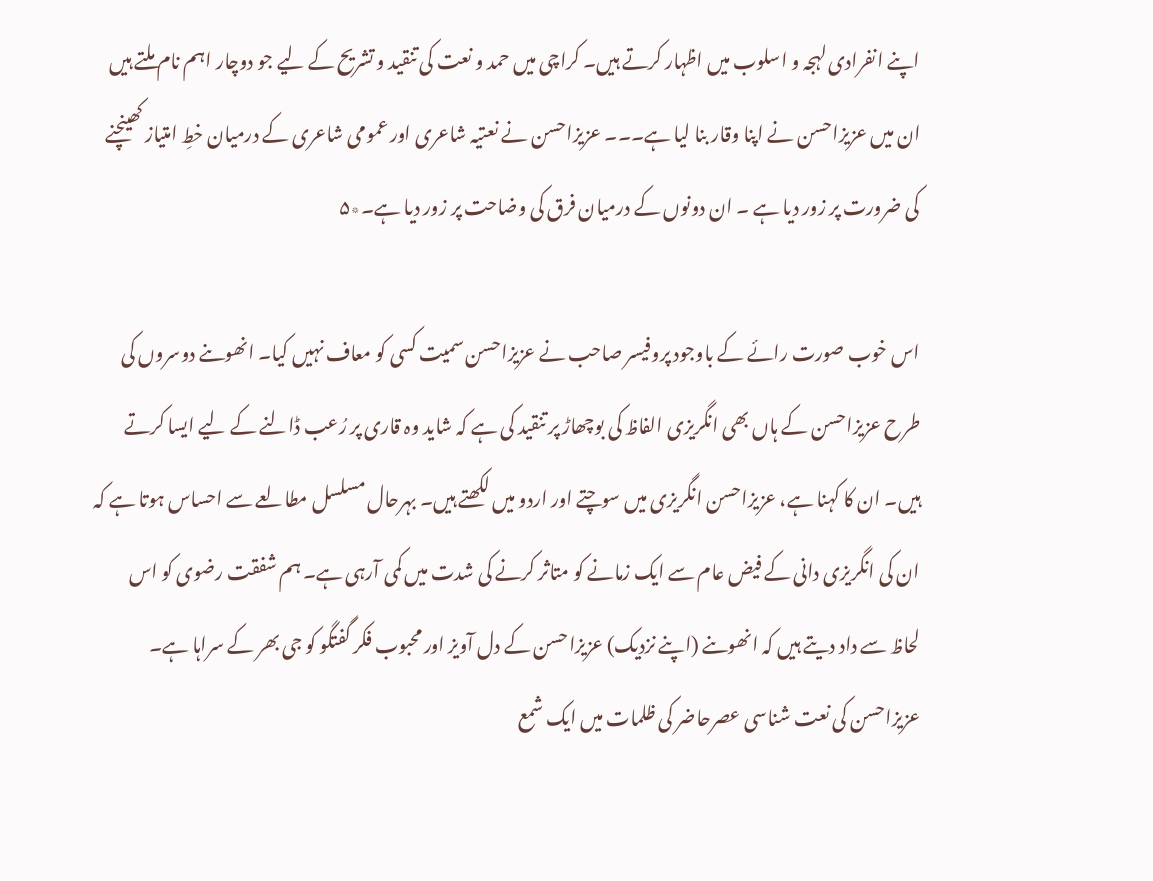اپنے انفرادی لہجہ و اسلوب میں اظہار کرتے ہیں۔ کراچی میں حمد و نعت کی تنقید و تشریح کے لیے جو دوچار اہم نام ملتے ہیں ان میں عزیزاحسن نے اپنا وقار بنا لیا ہے۔۔۔ عزیزاحسن نے نعتیہ شاعری اور عمومی شاعری کے درمیان خطِ امتیاز کھینچنے کی ضرورت پر زور دیا ہے ۔ ان دونوں کے درمیان فرق کی وضاحت پر زور دیا ہے۔٭۵

اس خوب صورت رائے کے باوجود پروفیسر صاحب نے عزیزاحسن سمیت کسی کو معاف نہیں کیا۔ انھوںنے دوسروں کی طرح عزیزاحسن کے ہاں بھی انگریزی الفاظ کی بوچھاڑ پر تنقید کی ہے کہ شاید وہ قاری پر رُعب ڈالنے کے لیے ایسا کرتے ہیں۔ ان کا کہنا ہے، عزیزاحسن انگریزی میں سوچتے اور اردو میں لکھتے ہیں۔ بہرحال مسلسل مطالعے سے احساس ہوتا ہے کہ ان کی انگریزی دانی کے فیض عام سے ایک زمانے کو متاثر کرنے کی شدت میں کمی آرہی ہے۔ ہم شفقت رضوی کو اس لحاظ سے داد دیتے ہیں کہ انھوںنے (اپنے نزدیک) عزیزاحسن کے دل آویز اور محبوب فکر گفتگو کو جی بھر کے سراہا ہے۔
عزیزاحسن کی نعت شناسی عصرحاضر کی ظلمات میں ایک شمع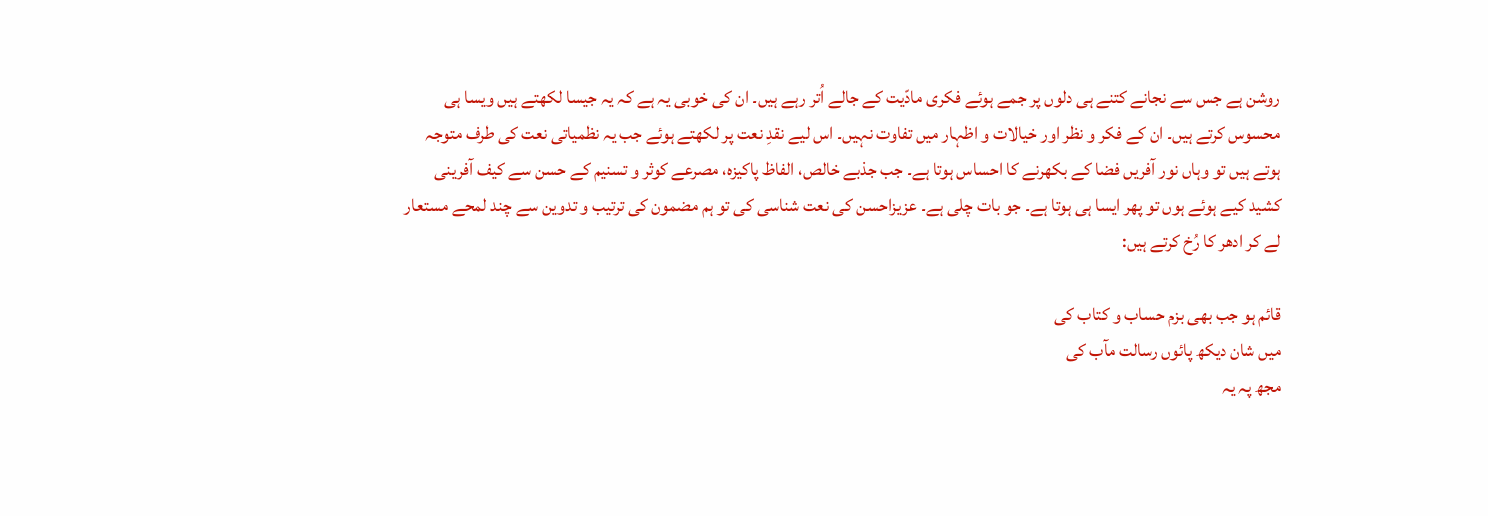روشن ہے جس سے نجانے کتنے ہی دلوں پر جمے ہوئے فکری مادّیت کے جالے اُتر رہے ہیں۔ ان کی خوبی یہ ہے کہ یہ جیسا لکھتے ہیں ویسا ہی محسوس کرتے ہیں۔ ان کے فکر و نظر اور خیالات و اظہار میں تفاوت نہیں۔ اس لیے نقدِ نعت پر لکھتے ہوئے جب یہ نظمیاتی نعت کی طرف متوجہ ہوتے ہیں تو وہاں نور آفریں فضا کے بکھرنے کا احساس ہوتا ہے۔ جب جذبے خالص، الفاظ پاکیزہ، مصرعے کوثر و تسنیم کے حسن سے کیف آفرینی کشید کیے ہوئے ہوں تو پھر ایسا ہی ہوتا ہے۔ جو بات چلی ہے۔ عزیزاحسن کی نعت شناسی کی تو ہم مضمون کی ترتیب و تدوین سے چند لمحے مستعار لے کر ادھر کا رُخ کرتے ہیں:

قائم ہو جب بھی بزم حساب و کتاب کی
میں شان دیکھ پائوں رسالت مآب کی
مجھ پہ یہ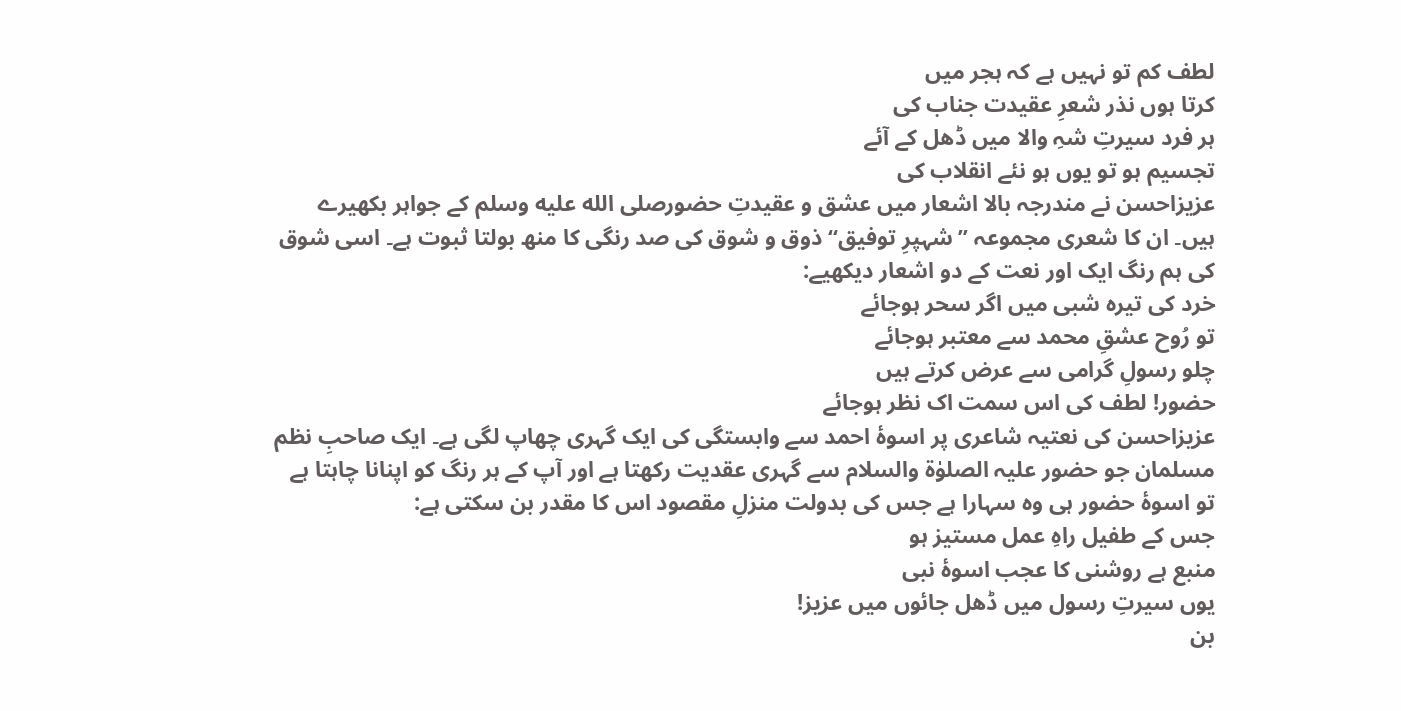لطف کم تو نہیں ہے کہ ہجر میں
کرتا ہوں نذر شعرِ عقیدت جناب کی
ہر فرد سیرتِ شہِ والا میں ڈھل کے آئے
تجسیم ہو تو یوں ہو نئے انقلاب کی
عزیزاحسن نے مندرجہ بالا اشعار میں عشق و عقیدتِ حضورصلى الله عليه وسلم کے جواہر بکھیرے ہیں۔ ان کا شعری مجموعہ ’’شہپرِ توفیق‘‘ ذوق و شوق کی صد رنگی کا منھ بولتا ثبوت ہے۔ اسی شوق کی ہم رنگ ایک اور نعت کے دو اشعار دیکھیے:
خرد کی تیرہ شبی میں اگر سحر ہوجائے
تو رُوح عشقِ محمد سے معتبر ہوجائے
چلو رسولِ گرامی سے عرض کرتے ہیں
حضور! لطف کی اس سمت اک نظر ہوجائے
عزیزاحسن کی نعتیہ شاعری پر اسوۂ احمد سے وابستگی کی ایک گہری چھاپ لگی ہے۔ ایک صاحبِ نظم مسلمان جو حضور علیہ الصلوٰۃ والسلام سے گہری عقدیت رکھتا ہے اور آپ کے ہر رنگ کو اپنانا چاہتا ہے تو اسوۂ حضور ہی وہ سہارا ہے جس کی بدولت منزلِ مقصود اس کا مقدر بن سکتی ہے:
جس کے طفیل راہِ عمل مستیز ہو
منبع ہے روشنی کا عجب اسوۂ نبی
یوں سیرتِ رسول میں ڈھل جائوں میں عزیز!
بن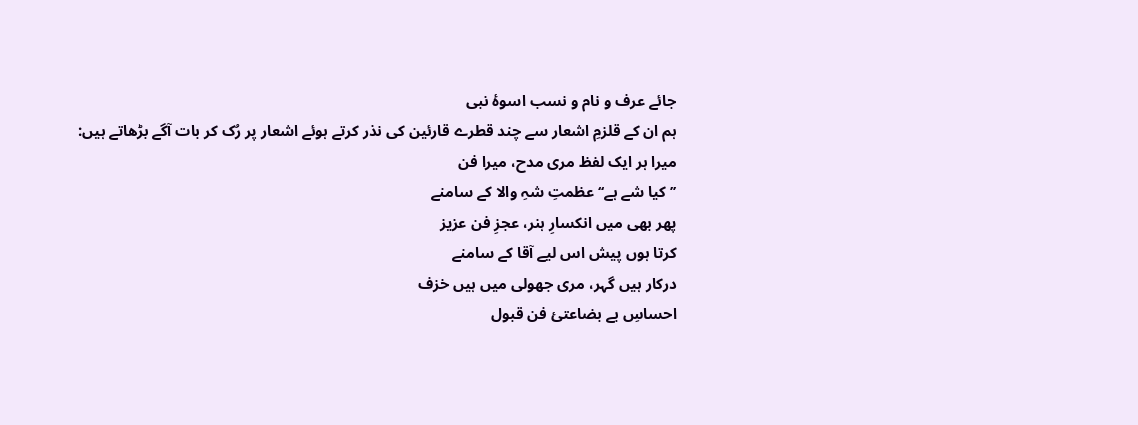جائے عرف و نام و نسب اسوۂ نبی
ہم ان کے قلزمِ اشعار سے چند قطرے قارئین کی نذر کرتے ہوئے اشعار پر رُک کر بات آگے بڑھاتے ہیں:
میرا ہر ایک لفظ مری مدح، میرا فن
’’کیا شے ہے‘‘ عظمتِ شہِ والا کے سامنے
پھر بھی میں انکسارِ ہنر، عجزِ فن عزیز
کرتا ہوں پیش اس لیے آقا کے سامنے
درکار ہیں گہر، مری جھولی میں ہیں خزف
احساسِ بے بضاعتیٔ فن قبول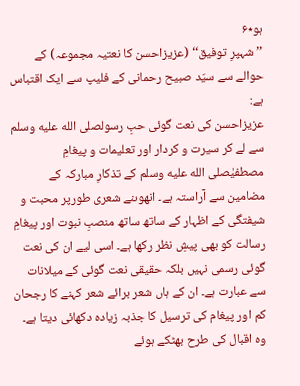ہو٭۶
’’شہپرِ توفیق‘‘ (عزیزاحسن کا نعتیہ مجموعہ) کے حوالے سے سیّد صبیح رحمانی کے فلیپ سے ایک اقتباس ہے:
عزیزاحسن کی نعت گوئی حبِ رسولصلى الله عليه وسلم سے لے کر سیرت و کردار اور تعلیمات و پیغامِ مصطفیٰصلى الله عليه وسلم کے تذکارِ مبارکہ کے مضامین سے آراستہ ہے۔ انھوںنے شعری طورپر محبت و شیفتگی کے اظہار کے ساتھ ساتھ منصبِ نبوت اور پیغامِ رسالت کو بھی پیشِ نظر رکھا ہے۔ اسی لیے ان کی نعت گوئی رسمی نہیں بلکہ حقیقی نعت گوئی کے میلانات سے عبارت ہے۔ ان کے ہاں شعر برائے شعر کہنے کا رجحان کم اور پیغام کی ترسیل کا جذبہ زیادہ دکھائی دیتا ہے۔ وہ اقبال کی طرح بھٹکے ہوئے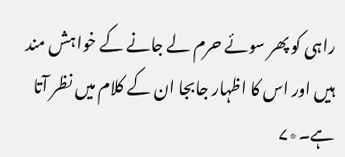راہی کو پھر سوئے حرم لے جانے کے خواہش مند ہیں اور اس کا اظہار جابجا ان کے کلام میں نظر آتا ہے۔٭۷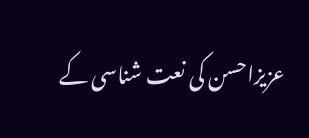عزیزاحسن کی نعت شناسی کے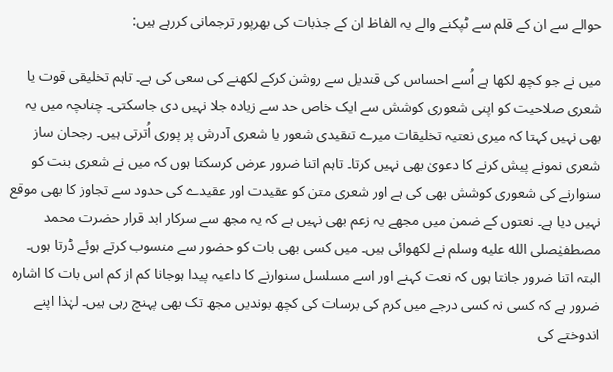حوالے سے ان کے قلم سے ٹپکنے والے یہ الفاظ ان کے جذبات کی بھرپور ترجمانی کررہے ہیں:

میں نے جو کچھ لکھا ہے اُسے احساس کی قندیل سے روشن کرکے لکھنے کی سعی کی ہے۔ تاہم تخلیقی قوت یا شعری صلاحیت کو اپنی شعوری کوشش سے ایک خاص حد سے زیادہ جلا نہیں دی جاسکتی۔ چناںچہ میں یہ بھی نہیں کہتا کہ میری نعتیہ تخلیقات میرے تنقیدی شعور یا شعری آدرش پر پوری اُترتی ہیں۔ رجحان ساز شعری نمونے پیش کرنے کا دعویٰ بھی نہیں کرتا۔ تاہم اتنا ضرور عرض کرسکتا ہوں کہ میں نے شعری بنت کو سنوارنے کی شعوری کوشش بھی کی ہے اور شعری متن کو عقیدت اور عقیدے کی حدود سے تجاوز کا بھی موقع نہیں دیا ہے۔ نعتوں کے ضمن میں مجھے یہ زعم بھی نہیں ہے کہ یہ مجھ سے سرکار ابد قرار حضرت محمد مصطفیٰصلى الله عليه وسلم نے لکھوائی ہیں۔ میں کسی بھی بات کو حضور سے منسوب کرتے ہوئے ڈرتا ہوں۔ البتہ اتنا ضرور جانتا ہوں کہ نعت کہنے اور اسے مسلسل سنوارنے کا داعیہ پیدا ہوجانا کم از کم اس بات کا اشارہ ضرور ہے کہ کسی نہ کسی درجے میں کرم کی برسات کی کچھ بوندیں مجھ تک بھی پہنچ رہی ہیں۔ لہٰذا اپنے اندوختے کی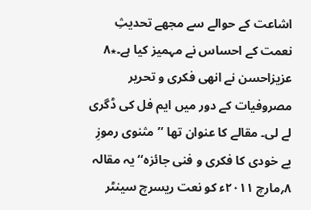اشاعت کے حوالے سے مجھے تحدیثِ نعمت کے احساس نے مہمیز کیا ہے۔٭۸
عزیزاحسن نے انھی فکری و تحریر مصروفیات کے دور میں ایم فل کی ڈگری لے لی۔ مقالے کا عنوان تھا ’’مثنوی رموزِ بے خودی کا فکری و فنی جائزہ‘‘ یہ مقالہ ۸؍مارچ ۲۰۱۱ء کو نعت ریسرچ سینٹر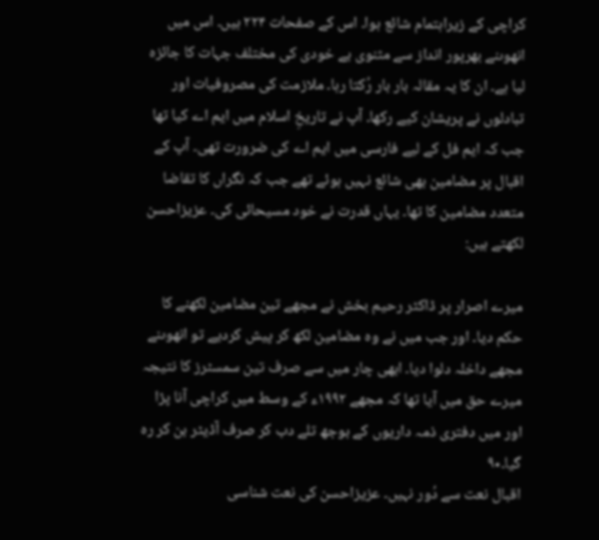کراچی کے زیراہتمام شائع ہوا۔ اس کے صفحات ۲۲۴ ہیں۔ اس میں انھوںنے بھرپور انداز سے مثنوی بے خودی کی مختلف جہات کا جائزہ لیا ہے۔ ان کا یہ مقالہ بار بار رُکتا رہا۔ ملازمت کی مصروفیات اور تبادلوں نے پریشان کیے رکھا۔ آپ نے تاریخِ اسلام میں ایم اے کیا تھا جب کہ ایم فل کے لیے فارسی میں ایم اے کی ضرورت تھی۔ آپ کے اقبال پر مضامین بھی شائع نہیں ہوئے تھے جب کہ نگراں کا تقاضا متعدد مضامین کا تھا۔ یہاں قدرت نے خود مسیحائی کی۔ عزیزاحسن لکھتے ہیں:

میرے اصرار پر ڈاکٹر رحیم بخش نے مجھے تین مضامین لکھنے کا حکم دیا۔ اور جب میں نے وہ مضامین لکھ کر پیش کردیے تو انھوںنے مجھے داخلہ دلوا دیا۔ ابھی چار میں سے صرف تین سمسٹرز کا نتیجہ میرے حق میں آیا تھا کہ مجھے ۱۹۹۲ء کے وسط میں کراچی آنا پڑا اور میں دفتری ذمہ داریوں کے بوجھ تلے دب کر صرف آڈیٹر بن کر رہ گیا۔٭۹
اقبال نعت سے دُور نہیں۔ عزیزاحسن کی نعت شناسی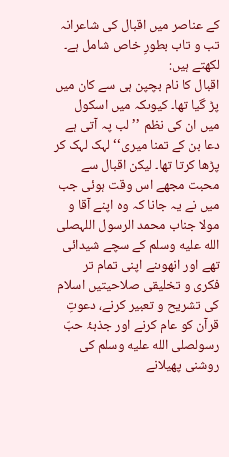کے عناصر میں اقبال کی شاعرانہ تب و تاب بطورِ خاص شامل ہے۔ لکھتے ہیں:
اقبال کا نام بچپن ہی سے کان میں پڑ گیا تھا۔ کیوںکہ میں اسکول میں ان کی نظم ’’لب پہ آتی ہے دعا بن کے تمنا میری‘‘ لہک لہک کر پڑھا کرتا تھا۔ لیکن اقبال سے محبت مجھے اس وقت ہوئی جب میں نے یہ جانا کہ وہ اپنے آقا و مولا جناب محمد الرسول اللہصلى الله عليه وسلم کے سچے شیدائی تھے اور انھوںنے اپنی تمام تر فکری و تخلیقی صلاحیتیں اسلام کی تشریح و تعبیر کرنے، دعوتِ قرآن کو عام کرنے اور جذبۂ حبّ رسولصلى الله عليه وسلم کی روشنی پھیلانے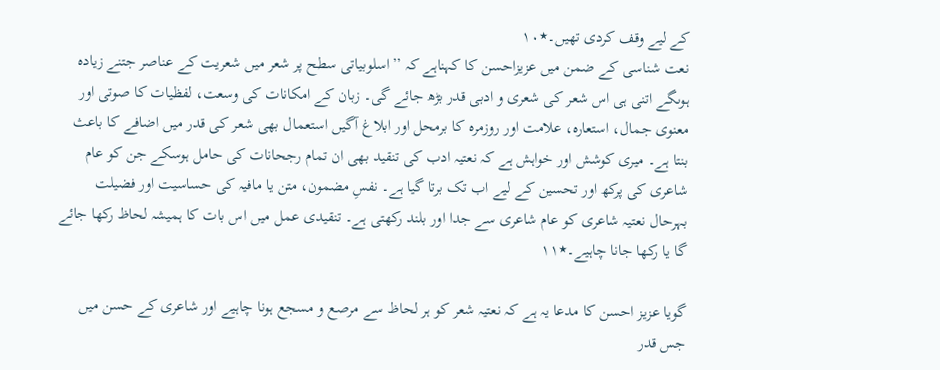کے لیے وقف کردی تھیں۔٭۱۰
نعت شناسی کے ضمن میں عزیزاحسن کا کہناہے کہ ’’اسلوبیاتی سطح پر شعر میں شعریت کے عناصر جتنے زیادہ ہوںگے اتنی ہی اس شعر کی شعری و ادبی قدر بڑھ جائے گی۔ زبان کے امکانات کی وسعت، لفظیات کا صوتی اور معنوی جمال، استعارہ، علامت اور روزمرہ کا برمحل اور ابلاغ آگیں استعمال بھی شعر کی قدر میں اضافے کا باعث بنتا ہے۔ میری کوشش اور خواہش ہے کہ نعتیہ ادب کی تنقید بھی ان تمام رجحانات کی حامل ہوسکے جن کو عام شاعری کی پرکھ اور تحسین کے لیے اب تک برتا گیا ہے۔ نفسِ مضمون، متن یا مافیہ کی حساسیت اور فضیلت بہرحال نعتیہ شاعری کو عام شاعری سے جدا اور بلند رکھتی ہے۔ تنقیدی عمل میں اس بات کا ہمیشہ لحاظ رکھا جائے گا یا رکھا جانا چاہیے۔٭۱۱

گویا عزیز احسن کا مدعا یہ ہے کہ نعتیہ شعر کو ہر لحاظ سے مرصع و مسجع ہونا چاہیے اور شاعری کے حسن میں جس قدر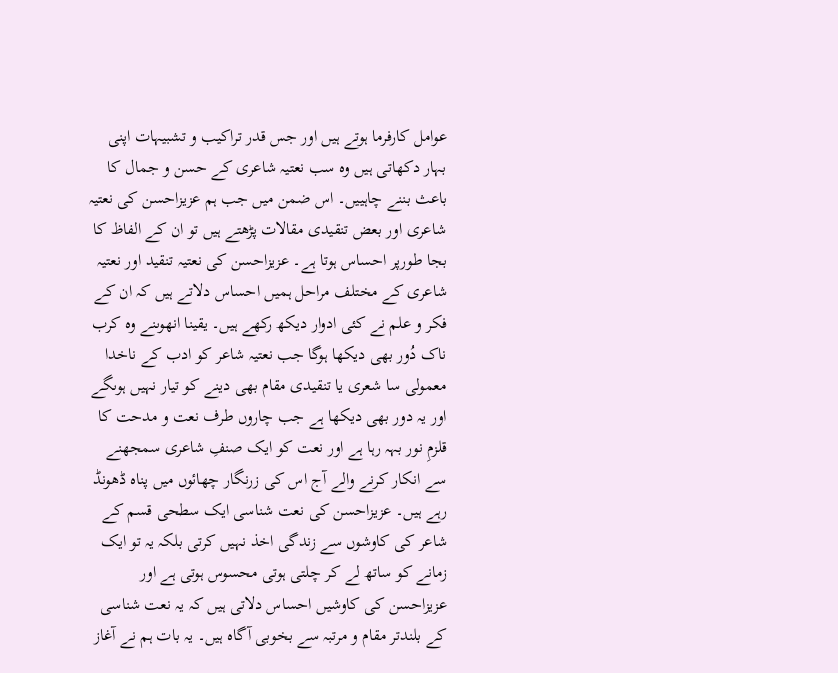عوامل کارفرما ہوتے ہیں اور جس قدر تراکیب و تشبیہات اپنی بہار دکھاتی ہیں وہ سب نعتیہ شاعری کے حسن و جمال کا باعث بننے چاہییں۔ اس ضمن میں جب ہم عزیزاحسن کی نعتیہ شاعری اور بعض تنقیدی مقالات پڑھتے ہیں تو ان کے الفاظ کا بجا طورپر احساس ہوتا ہے۔ عزیزاحسن کی نعتیہ تنقید اور نعتیہ شاعری کے مختلف مراحل ہمیں احساس دلاتے ہیں کہ ان کے فکر و علم نے کئی ادوار دیکھ رکھے ہیں۔ یقینا انھوںنے وہ کرب ناک دُور بھی دیکھا ہوگا جب نعتیہ شاعر کو ادب کے ناخدا معمولی سا شعری یا تنقیدی مقام بھی دینے کو تیار نہیں ہوںگے اور یہ دور بھی دیکھا ہے جب چاروں طرف نعت و مدحت کا قلزمِ نور بہہ رہا ہے اور نعت کو ایک صنفِ شاعری سمجھنے سے انکار کرنے والے آج اس کی زرنگار چھائوں میں پناہ ڈھونڈ رہے ہیں۔ عزیزاحسن کی نعت شناسی ایک سطحی قسم کے شاعر کی کاوشوں سے زندگی اخذ نہیں کرتی بلکہ یہ تو ایک زمانے کو ساتھ لے کر چلتی ہوتی محسوس ہوتی ہے اور عزیزاحسن کی کاوشیں احساس دلاتی ہیں کہ یہ نعت شناسی کے بلندتر مقام و مرتبہ سے بخوبی آگاہ ہیں۔ یہ بات ہم نے آغاز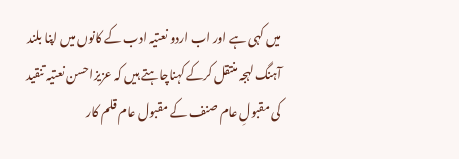میں کہی ہے اور اب اردو نعتیہ ادب کے کانوں میں اپنا بلند آہنگ لہجہ منتقل کرکے کہناچاہتے ہیں کہ عزیزاحسن نعتیہ تنقید کی مقبولِ عام صنف کے مقبول عام قلم کار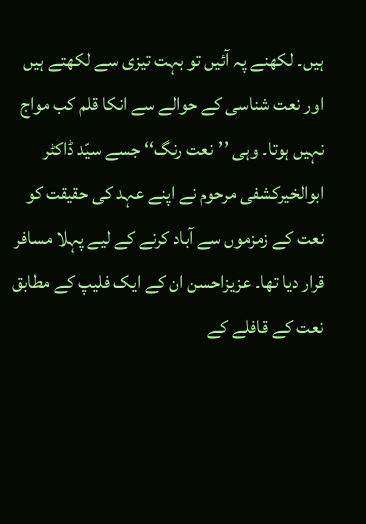ہیں۔ لکھنے پہ آئیں تو بہت تیزی سے لکھتے ہیں اور نعت شناسی کے حوالے سے انکا قلم کب مواج نہیں ہوتا۔ وہی ’’نعت رنگ‘‘ جسے سیّد ڈاکٹر ابوالخیرکشفی مرحوم نے اپنے عہد کی حقیقت کو نعت کے زمزموں سے آباد کرنے کے لیے پہلا مسافر قرار دیا تھا۔ عزیزاحسن ان کے ایک فلیپ کے مطابق نعت کے قافلے کے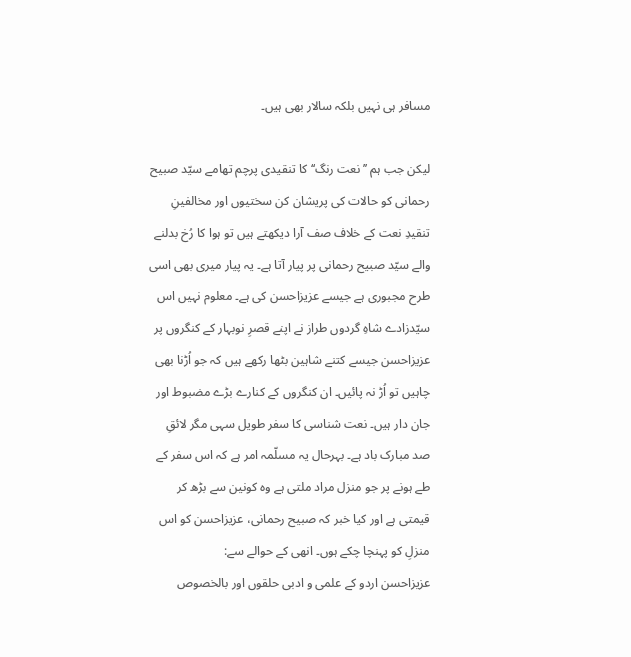مسافر ہی نہیں بلکہ سالار بھی ہیں۔

لیکن جب ہم ’’نعت رنگ‘‘ کا تنقیدی پرچم تھامے سیّد صبیح رحمانی کو حالات کی پریشان کن سختیوں اور مخالفینِ تنقیدِ نعت کے خلاف صف آرا دیکھتے ہیں تو ہوا کا رُخ بدلنے والے سیّد صبیح رحمانی پر پیار آتا ہے۔ یہ پیار میری بھی اسی طرح مجبوری ہے جیسے عزیزاحسن کی ہے۔ معلوم نہیں اس سیّدزادے شاہِ گردوں طراز نے اپنے قصرِ نوبہار کے کنگروں پر عزیزاحسن جیسے کتنے شاہین بٹھا رکھے ہیں کہ جو اُڑنا بھی چاہیں تو اُڑ نہ پائیں۔ ان کنگروں کے کنارے بڑے مضبوط اور جان دار ہیں۔ نعت شناسی کا سفر طویل سہی مگر لائقِ صد مبارک باد ہے۔ بہرحال یہ مسلّمہ امر ہے کہ اس سفر کے طے ہونے پر جو منزل مراد ملتی ہے وہ کونین سے بڑھ کر قیمتی ہے اور کیا خبر کہ صبیح رحمانی، عزیزاحسن کو اس منزلِ کو پہنچا چکے ہوں۔ انھی کے حوالے سے:
عزیزاحسن اردو کے علمی و ادبی حلقوں اور بالخصوص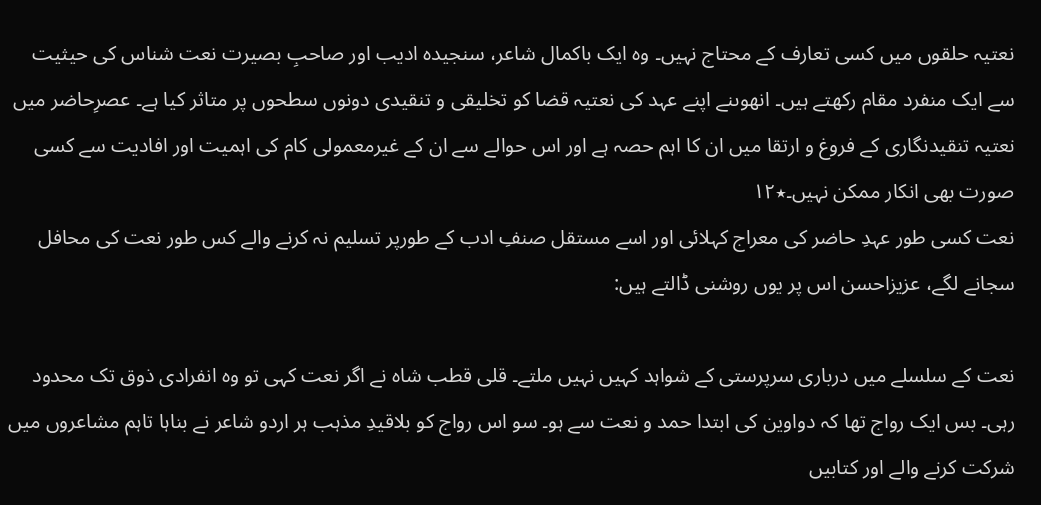نعتیہ حلقوں میں کسی تعارف کے محتاج نہیں۔ وہ ایک باکمال شاعر، سنجیدہ ادیب اور صاحبِ بصیرت نعت شناس کی حیثیت سے ایک منفرد مقام رکھتے ہیں۔ انھوںنے اپنے عہد کی نعتیہ قضا کو تخلیقی و تنقیدی دونوں سطحوں پر متاثر کیا ہے۔ عصرِحاضر میں نعتیہ تنقیدنگاری کے فروغ و ارتقا میں ان کا اہم حصہ ہے اور اس حوالے سے ان کے غیرمعمولی کام کی اہمیت اور افادیت سے کسی صورت بھی انکار ممکن نہیں۔٭۱۲
نعت کسی طور عہدِ حاضر کی معراج کہلائی اور اسے مستقل صنفِ ادب کے طورپر تسلیم نہ کرنے والے کس طور نعت کی محافل سجانے لگے، عزیزاحسن اس پر یوں روشنی ڈالتے ہیں:

نعت کے سلسلے میں درباری سرپرستی کے شواہد کہیں نہیں ملتے۔ قلی قطب شاہ نے اگر نعت کہی تو وہ انفرادی ذوق تک محدود رہی۔ بس ایک رواج تھا کہ دواوین کی ابتدا حمد و نعت سے ہو۔ سو اس رواج کو بلاقیدِ مذہب ہر اردو شاعر نے بناہا تاہم مشاعروں میں شرکت کرنے والے اور کتابیں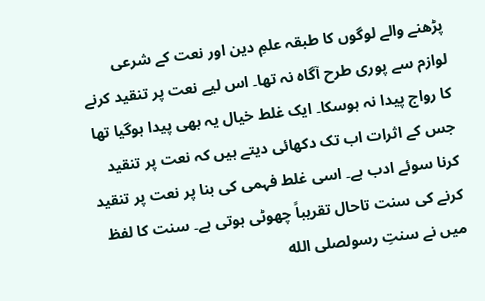پڑھنے والے لوگوں کا طبقہ علمِ دین اور نعت کے شرعی لوازم سے پوری طرح آگاہ نہ تھا۔ اس لیے نعت پر تنقید کرنے کا رواج پیدا نہ ہوسکا۔ ایک غلط خیال یہ بھی پیدا ہوگیا تھا جس کے اثرات اب تک دکھائی دیتے ہیں کہ نعت پر تنقید کرنا سوئے ادب ہے۔ اسی غلط فہمی کی بنا پر نعت پر تنقید کرنے کی سنت تاحال تقریباً چھوٹی ہوتی ہے۔ سنت کا لفظ میں نے سنتِ رسولصلى الله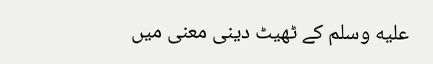عليه وسلم کے ٹھیٹ دینی معنی میں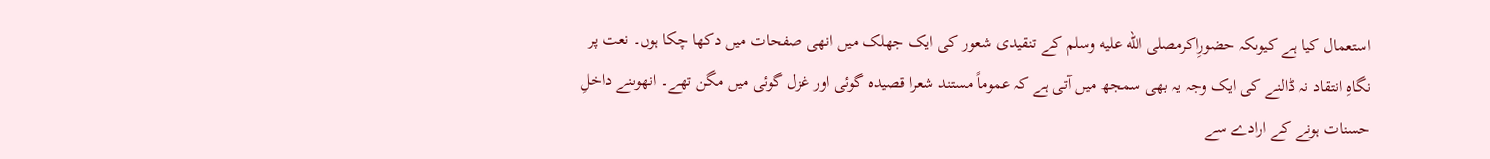استعمال کیا ہے کیوںکہ حضورِاکرمصلى الله عليه وسلم کے تنقیدی شعور کی ایک جھلک میں انھی صفحات میں دکھا چکا ہوں۔ نعت پر نگاہِ انتقاد نہ ڈالنے کی ایک وجہ یہ بھی سمجھ میں آتی ہے کہ عموماً مستند شعرا قصیدہ گوئی اور غزل گوئی میں مگن تھے۔ انھوںنے داخلِ حسنات ہونے کے ارادے سے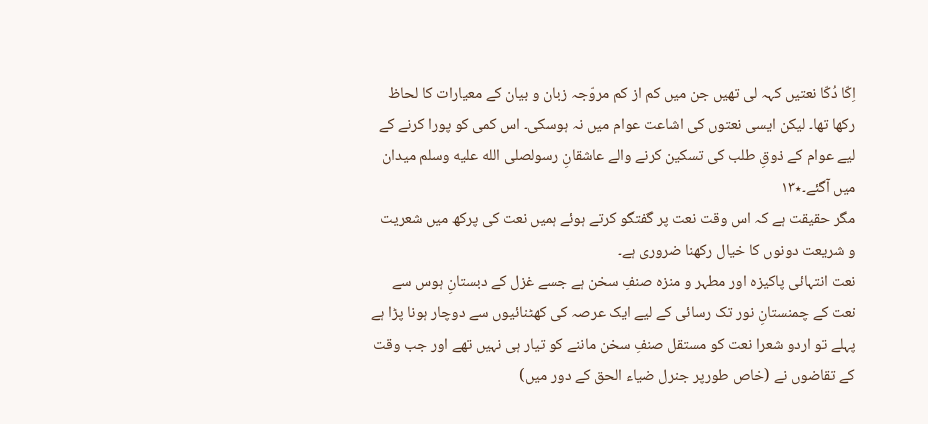اِکّا دُکّا نعتیں کہہ لی تھیں جن میں کم از کم مروّجہ زبان و بیان کے معیارات کا لحاظ رکھا تھا۔ لیکن ایسی نعتوں کی اشاعت عوام میں نہ ہوسکی۔ اس کمی کو پورا کرنے کے لیے عوام کے ذوقِ طلب کی تسکین کرنے والے عاشقانِ رسولصلى الله عليه وسلم میدان میں آگئے۔٭۱۳
مگر حقیقت ہے کہ اس وقت نعت پر گفتگو کرتے ہوئے ہمیں نعت کی پرکھ میں شعریت و شریعت دونوں کا خیال رکھنا ضروری ہے۔
نعت انتہائی پاکیزہ اور مطہر و منزہ صنفِ سخن ہے جسے غزل کے دبستانِ ہوس سے نعت کے چمنستانِ نور تک رسائی کے لیے ایک عرصہ کی کھٹنائیوں سے دوچار ہونا پڑا ہے پہلے تو اردو شعرا نعت کو مستقل صنفِ سخن ماننے کو تیار ہی نہیں تھے اور جب وقت کے تقاضوں نے (خاص طورپر جنرل ضیاء الحق کے دور میں)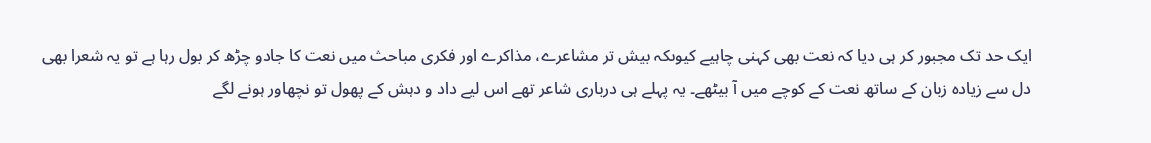ایک حد تک مجبور کر ہی دیا کہ نعت بھی کہنی چاہیے کیوںکہ بیش تر مشاعرے، مذاکرے اور فکری مباحث میں نعت کا جادو چڑھ کر بول رہا ہے تو یہ شعرا بھی دل سے زیادہ زبان کے ساتھ نعت کے کوچے میں آ بیٹھے۔ یہ پہلے ہی درباری شاعر تھے اس لیے داد و دہش کے پھول تو نچھاور ہونے لگے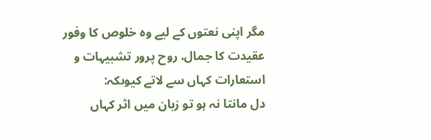مگر اپنی نعتوں کے لیے وہ خلوص کا وفور عقیدت کا جمال، روح پرور تشبیہات و استعارات کہاں سے لاتے کیوںکہ:
دل مانتا نہ ہو تو زبان میں اثر کہاں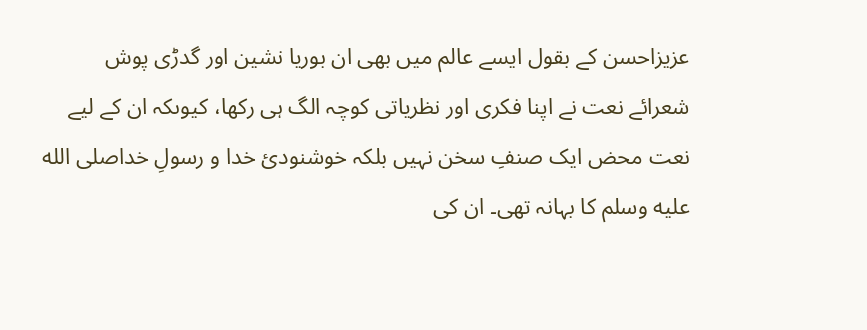عزیزاحسن کے بقول ایسے عالم میں بھی ان بوریا نشین اور گدڑی پوش شعرائے نعت نے اپنا فکری اور نظریاتی کوچہ الگ ہی رکھا، کیوںکہ ان کے لیے نعت محض ایک صنفِ سخن نہیں بلکہ خوشنودئ خدا و رسولِ خداصلى الله عليه وسلم کا بہانہ تھی۔ ان کی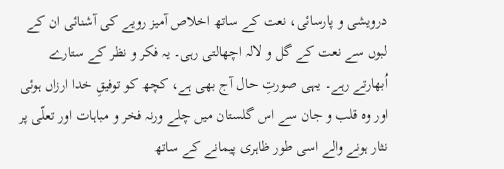درویشی و پارسائی، نعت کے ساتھ اخلاص آمیز رویے کی آشنائی ان کے لبوں سے نعت کے گل و لالہ اچھالتی رہی۔ یہ فکر و نظر کے ستارے اُبھارتے رہے۔ یہی صورتِ حال آج بھی ہے، کچھ کو توفیقِ خدا ارزاں ہوئی اور وہ قلب و جان سے اس گلستان میں چلے ورنہ فخر و مباہات اور تعلّی پر نثار ہونے والے اسی طور ظاہری پیمانے کے ساتھ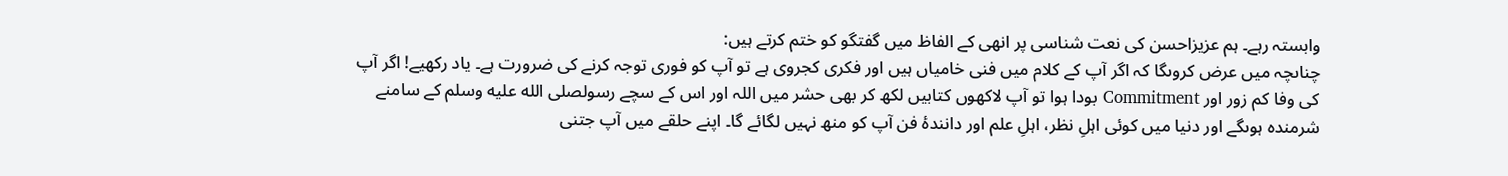وابستہ رہے۔ ہم عزیزاحسن کی نعت شناسی پر انھی کے الفاظ میں گفتگو کو ختم کرتے ہیں:
چناںچہ میں عرض کروںگا کہ اگر آپ کے کلام میں فنی خامیاں ہیں اور فکری کجروی ہے تو آپ کو فوری توجہ کرنے کی ضرورت ہے۔ یاد رکھیے! اگر آپ کی وفا کم زور اور Commitment بودا ہوا تو آپ لاکھوں کتابیں لکھ کر بھی حشر میں اللہ اور اس کے سچے رسولصلى الله عليه وسلم کے سامنے شرمندہ ہوںگے اور دنیا میں کوئی اہلِ نظر، اہلِ علم اور دانندۂ فن آپ کو منھ نہیں لگائے گا۔ اپنے حلقے میں آپ جتنی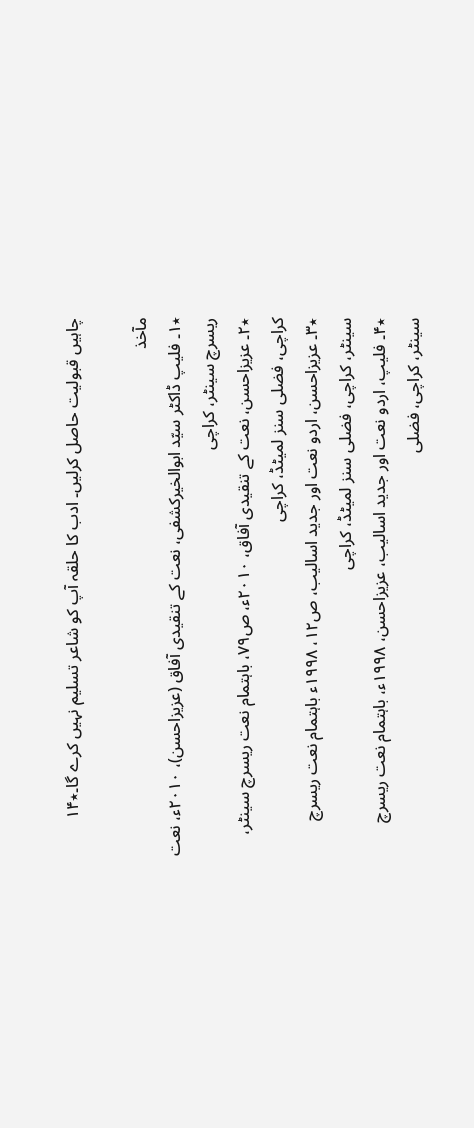چاہیں قبولیت حاصل کرلیں۔ ادب کا حلقہ آپ کو شاعر تسلیم نہیں کرے گا۔٭۱۴

مآخذ
٭۱۔ فلیپ ڈاکٹر سیّد ابوالخیرکشفی، نعت کے تنقیدی آفاق (عزیزاحسن)، ۲۰۱۰ء، نعت ریسرچ سینٹر، کراچی
٭۲۔ عزیزاحسن، نعت کے تنقیدی آفاق، ۲۰۱۰ء، ص۷۹، باہتمام نعت ریسرچ سینٹر، کراچی، فضلی سنز لمیٹڈ، کراچی
٭۳۔ عزیزاحسن، اردو نعت اور جدید اسالیب، ص۱۲، ۱۹۹۸ء باہتمام نعت ریسرچ سینٹر، کراچی، فضلی سنز لمیٹڈ، کراچی
٭۴۔ فلیپ، اردو نعت اور جدید اسالیب، عزیزاحسن، ۱۹۹۸ء، باہتمام نعت ریسرچ سینٹر، کراچی، فضلی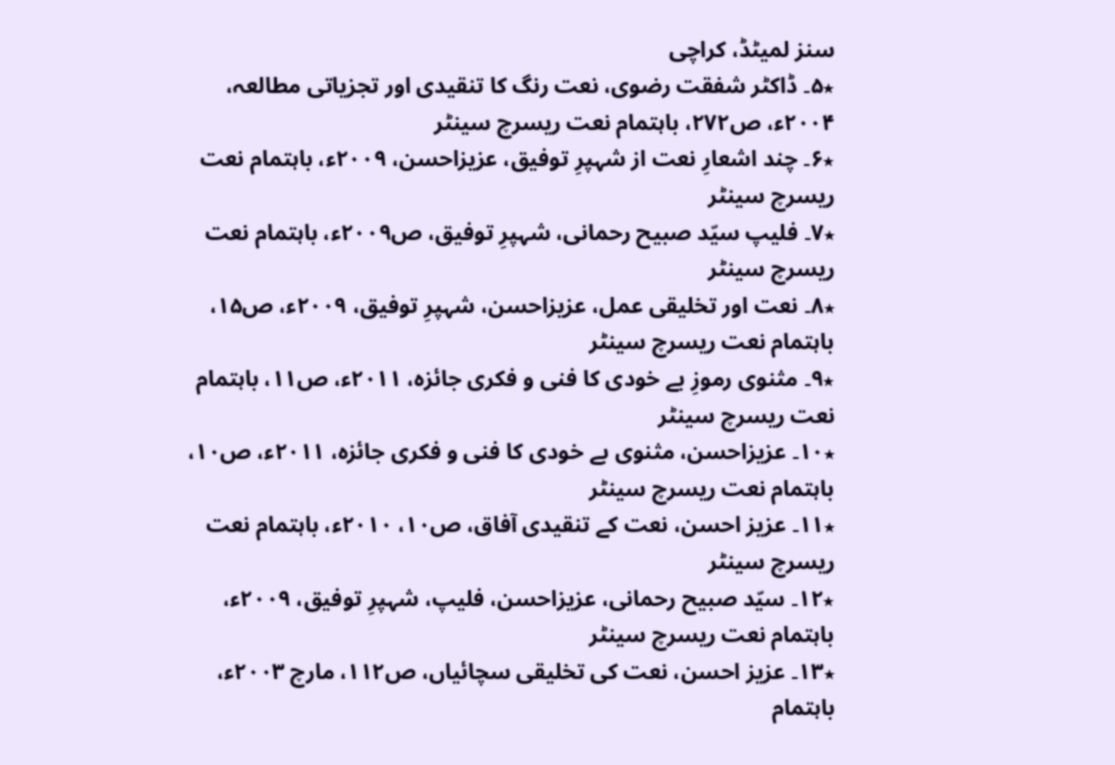سنز لمیٹڈ، کراچی
٭۵۔ ڈاکٹر شفقت رضوی، نعت رنگ کا تنقیدی اور تجزیاتی مطالعہ، ۲۰۰۴ء، ص۲۷۲، باہتمام نعت ریسرچ سینٹر
٭۶۔ چند اشعارِ نعت از شہپرِ توفیق، عزیزاحسن، ۲۰۰۹ء، باہتمام نعت ریسرچ سینٹر
٭۷۔ فلیپ سیّد صبیح رحمانی، شہپرِ توفیق، ص۲۰۰۹ء، باہتمام نعت ریسرچ سینٹر
٭۸۔ نعت اور تخلیقی عمل، عزیزاحسن، شہپرِ توفیق، ۲۰۰۹ء، ص۱۵، باہتمام نعت ریسرچ سینٹر
٭۹۔ مثنوی رموزِ بے خودی کا فنی و فکری جائزہ، ۲۰۱۱ء، ص۱۱، باہتمام نعت ریسرچ سینٹر
٭۱۰۔ عزیزاحسن، مثنوی بے خودی کا فنی و فکری جائزہ، ۲۰۱۱ء، ص۱۰، باہتمام نعت ریسرچ سینٹر
٭۱۱۔ عزیز احسن، نعت کے تنقیدی آفاق، ص۱۰، ۲۰۱۰ء، باہتمام نعت ریسرچ سینٹر
٭۱۲۔ سیّد صبیح رحمانی، عزیزاحسن، فلیپ، شہپرِ توفیق، ۲۰۰۹ء، باہتمام نعت ریسرچ سینٹر
٭۱۳۔ عزیز احسن، نعت کی تخلیقی سچائیاں، ص۱۱۲، مارچ ۲۰۰۳ء، باہتمام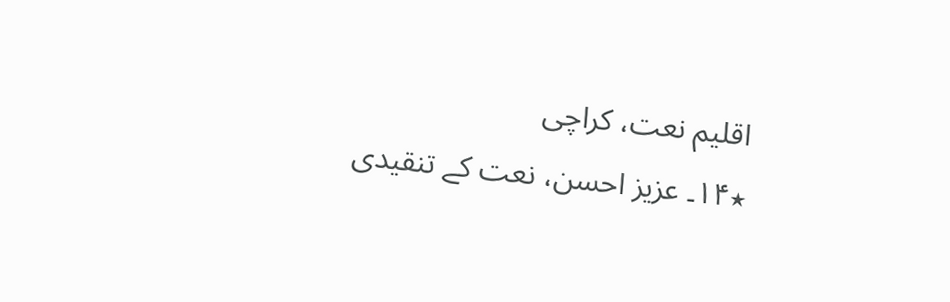اقلیم نعت، کراچی
٭۱۴۔ عزیز احسن، نعت کے تنقیدی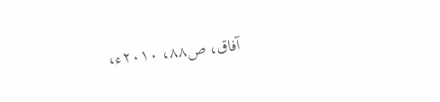آفاق، ص۸۸، ۲۰۱۰ء،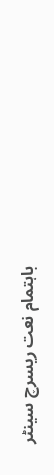باہتمام نعت ریسرچ سینٹر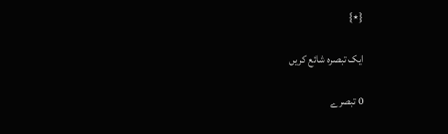{٭}

ایک تبصرہ شائع کریں

0 تبصرے